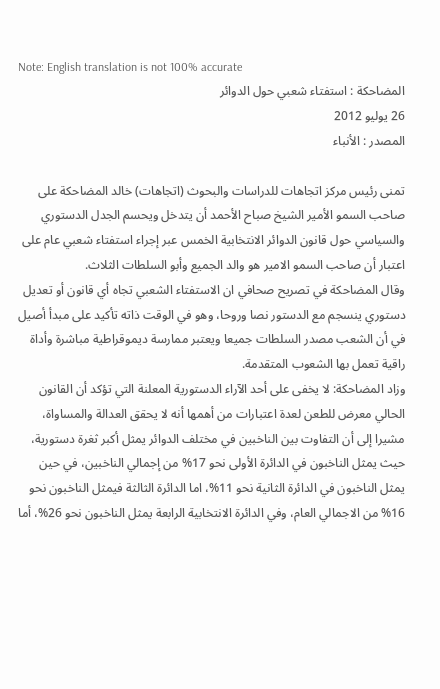Note: English translation is not 100% accurate
المضاحكة : استفتاء شعبي حول الدوائر
26 يوليو 2012
المصدر : الأنباء

تمنى رئيس مركز اتجاهات للدراسات والبحوث (اتجاهات) خالد المضاحكة على صاحب السمو الأمير الشيخ صباح الأحمد أن يتدخل ويحسم الجدل الدستوري والسياسي حول قانون الدوائر الانتخابية الخمس عبر إجراء استفتاء شعبي عام على اعتبار أن صاحب السمو الامير هو والد الجميع وأبو السلطات الثلاث.
وقال المضاحكة في تصريح صحافي ان الاستفتاء الشعبي تجاه أي قانون أو تعديل دستوري ينسجم مع الدستور نصا وروحا، وهو في الوقت ذاته تأكيد على مبدأ أصيل في أن الشعب مصدر السلطات جميعا ويعتبر ممارسة ديموقراطية مباشرة وأداة راقية تعمل بها الشعوب المتقدمة.
وزاد المضاحكة: لا يخفى على أحد الآراء الدستورية المعلنة التي تؤكد أن القانون الحالي معرض للطعن لعدة اعتبارات من أهمها أنه لا يحقق العدالة والمساواة، مشيرا إلى أن التفاوت بين الناخبين في مختلف الدوائر يمثل أكبر ثغرة دستورية، حيث يمثل الناخبون في الدائرة الأولى نحو 17% من إجمالي الناخبين، في حين يمثل الناخبون في الدائرة الثانية نحو 11%، اما الدائرة الثالثة فيمثل الناخبون نحو 16% من الاجمالي العام، وفي الدائرة الانتخابية الرابعة يمثل الناخبون نحو 26%، أما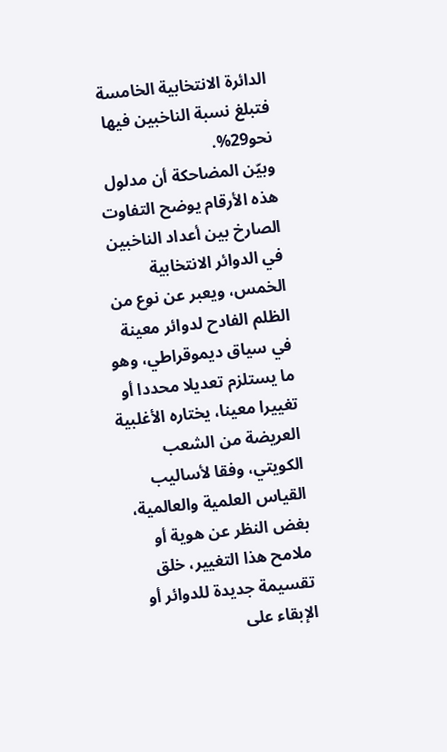الدائرة الانتخابية الخامسة فتبلغ نسبة الناخبين فيها نحو29%.
وبيّن المضاحكة أن مدلول هذه الأرقام يوضح التفاوت الصارخ بين أعداد الناخبين في الدوائر الانتخابية الخمس، ويعبر عن نوع من الظلم الفادح لدوائر معينة في سياق ديموقراطي، وهو ما يستلزم تعديلا محددا أو تغييرا معينا، يختاره الأغلبية العريضة من الشعب الكويتي، وفقا لأساليب القياس العلمية والعالمية، بغض النظر عن هوية أو ملامح هذا التغيير، خلق تقسيمة جديدة للدوائر أو الإبقاء على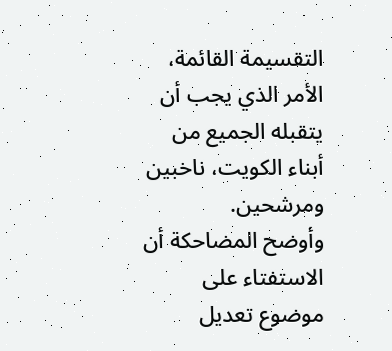التقسيمة القائمة، الأمر الذي يجب أن يتقبله الجميع من أبناء الكويت، ناخبين ومرشحين.
وأوضح المضاحكة أن الاستفتاء على موضوع تعديل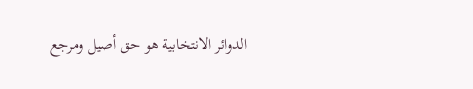الدوائر الانتخابية هو حق أصيل ومرجع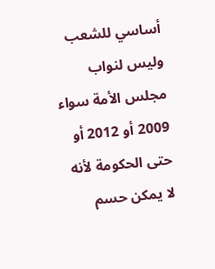أساسي للشعب وليس لنواب مجلس الأمة سواء 2009 أو 2012 أو حتى الحكومة لأنه لا يمكن حسم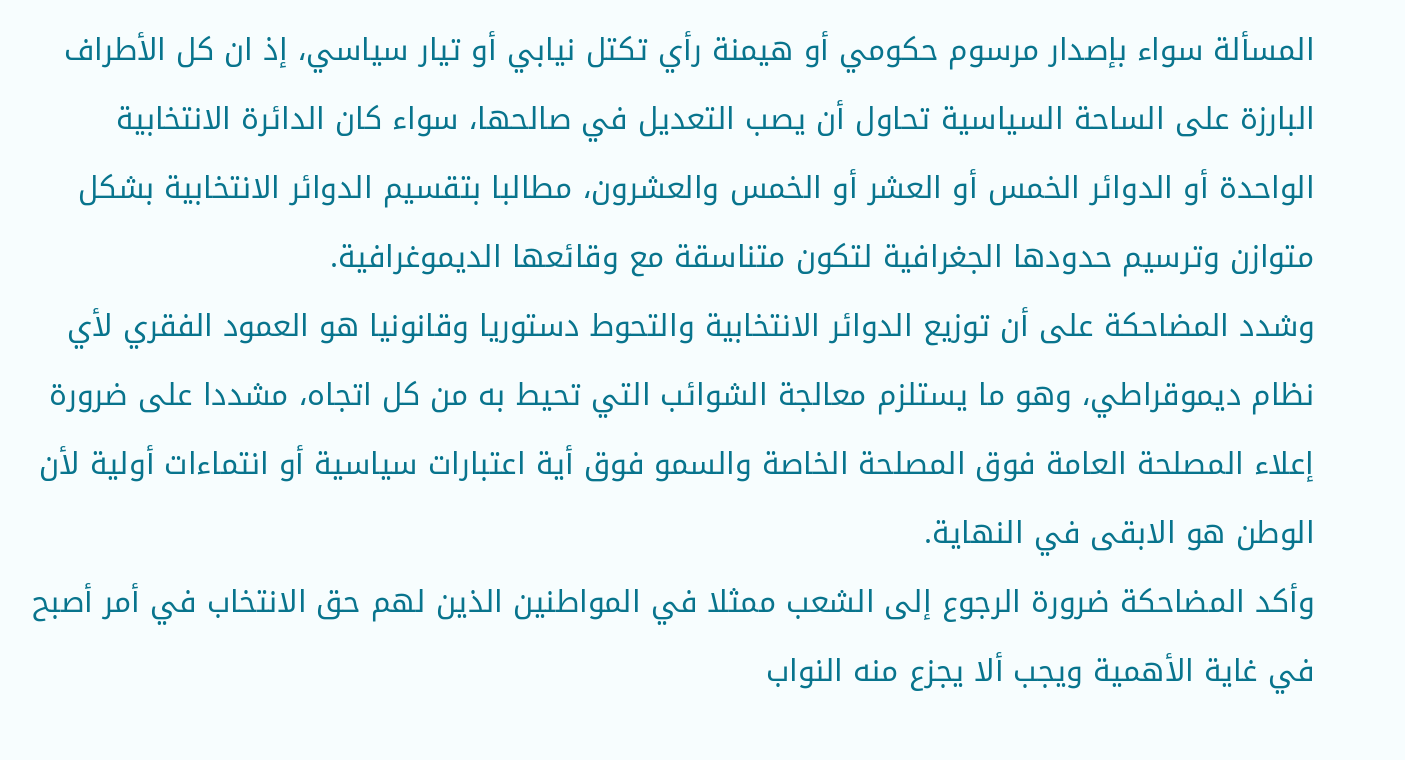المسألة سواء بإصدار مرسوم حكومي أو هيمنة رأي تكتل نيابي أو تيار سياسي، إذ ان كل الأطراف البارزة على الساحة السياسية تحاول أن يصب التعديل في صالحها، سواء كان الدائرة الانتخابية الواحدة أو الدوائر الخمس أو العشر أو الخمس والعشرون، مطالبا بتقسيم الدوائر الانتخابية بشكل متوازن وترسيم حدودها الجغرافية لتكون متناسقة مع وقائعها الديموغرافية.
وشدد المضاحكة على أن توزيع الدوائر الانتخابية والتحوط دستوريا وقانونيا هو العمود الفقري لأي نظام ديموقراطي، وهو ما يستلزم معالجة الشوائب التي تحيط به من كل اتجاه، مشددا على ضرورة إعلاء المصلحة العامة فوق المصلحة الخاصة والسمو فوق أية اعتبارات سياسية أو انتماءات أولية لأن الوطن هو الابقى في النهاية.
وأكد المضاحكة ضرورة الرجوع إلى الشعب ممثلا في المواطنين الذين لهم حق الانتخاب في أمر أصبح في غاية الأهمية ويجب ألا يجزع منه النواب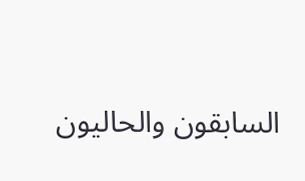السابقون والحاليون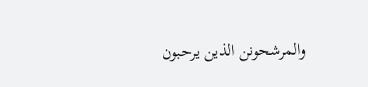والمرشحونن الذين يرحبون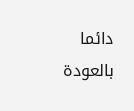دائما بالعودة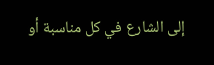إلى الشارع في كل مناسبة أو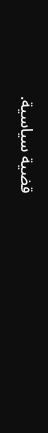قضية سياسية.